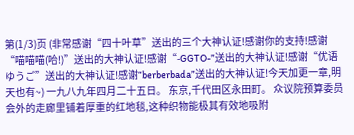第(1/3)页 (非常感谢“四十叶草”送出的三个大神认证!感谢你的支持!感谢“喵喵喵(哈!)”送出的大神认证!感谢“-GGTO-”送出的大神认证!感谢“优语ゆうご”送出的大神认证!感谢“berberbada”送出的大神认证!今天加更一章,明天也有~) 一九八九年四月二十五日。 东京,千代田区永田町。 众议院预算委员会外的走廊里铺着厚重的红地毯,这种织物能极其有效地吸附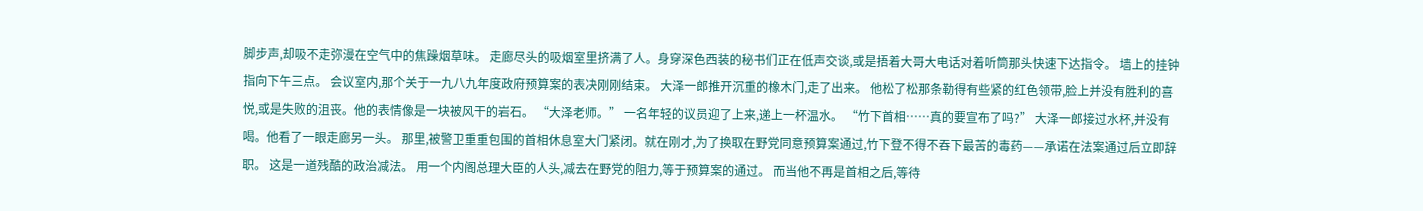脚步声,却吸不走弥漫在空气中的焦躁烟草味。 走廊尽头的吸烟室里挤满了人。身穿深色西装的秘书们正在低声交谈,或是捂着大哥大电话对着听筒那头快速下达指令。 墙上的挂钟指向下午三点。 会议室内,那个关于一九八九年度政府预算案的表决刚刚结束。 大泽一郎推开沉重的橡木门,走了出来。 他松了松那条勒得有些紧的红色领带,脸上并没有胜利的喜悦,或是失败的沮丧。他的表情像是一块被风干的岩石。 “大泽老师。” 一名年轻的议员迎了上来,递上一杯温水。 “竹下首相……真的要宣布了吗?” 大泽一郎接过水杯,并没有喝。他看了一眼走廊另一头。 那里,被警卫重重包围的首相休息室大门紧闭。就在刚才,为了换取在野党同意预算案通过,竹下登不得不吞下最苦的毒药——承诺在法案通过后立即辞职。 这是一道残酷的政治减法。 用一个内阁总理大臣的人头,减去在野党的阻力,等于预算案的通过。 而当他不再是首相之后,等待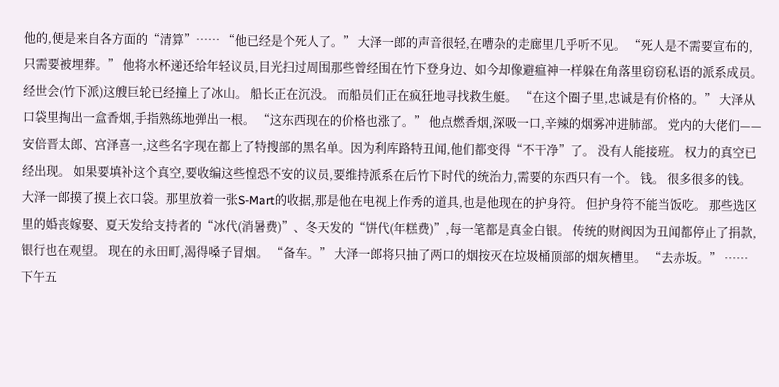他的,便是来自各方面的“清算”…… “他已经是个死人了。” 大泽一郎的声音很轻,在嘈杂的走廊里几乎听不见。 “死人是不需要宣布的,只需要被埋葬。” 他将水杯递还给年轻议员,目光扫过周围那些曾经围在竹下登身边、如今却像避瘟神一样躲在角落里窃窃私语的派系成员。 经世会(竹下派)这艘巨轮已经撞上了冰山。 船长正在沉没。 而船员们正在疯狂地寻找救生艇。 “在这个圈子里,忠诚是有价格的。” 大泽从口袋里掏出一盒香烟,手指熟练地弹出一根。 “这东西现在的价格也涨了。” 他点燃香烟,深吸一口,辛辣的烟雾冲进肺部。 党内的大佬们——安倍晋太郎、宫泽喜一,这些名字现在都上了特搜部的黑名单。因为利库路特丑闻,他们都变得“不干净”了。 没有人能接班。 权力的真空已经出现。 如果要填补这个真空,要收编这些惶恐不安的议员,要维持派系在后竹下时代的统治力,需要的东西只有一个。 钱。 很多很多的钱。 大泽一郎摸了摸上衣口袋。那里放着一张S-Mart的收据,那是他在电视上作秀的道具,也是他现在的护身符。 但护身符不能当饭吃。 那些选区里的婚丧嫁娶、夏天发给支持者的“冰代(消暑费)”、冬天发的“饼代(年糕费)”,每一笔都是真金白银。 传统的财阀因为丑闻都停止了捐款,银行也在观望。 现在的永田町,渴得嗓子冒烟。 “备车。” 大泽一郎将只抽了两口的烟按灭在垃圾桶顶部的烟灰槽里。 “去赤坂。” …… 下午五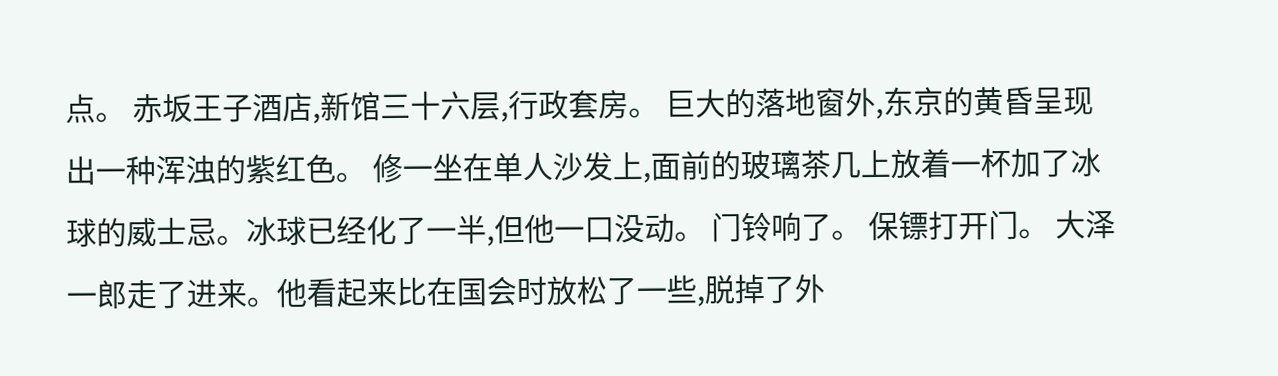点。 赤坂王子酒店,新馆三十六层,行政套房。 巨大的落地窗外,东京的黄昏呈现出一种浑浊的紫红色。 修一坐在单人沙发上,面前的玻璃茶几上放着一杯加了冰球的威士忌。冰球已经化了一半,但他一口没动。 门铃响了。 保镖打开门。 大泽一郎走了进来。他看起来比在国会时放松了一些,脱掉了外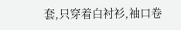套,只穿着白衬衫,袖口卷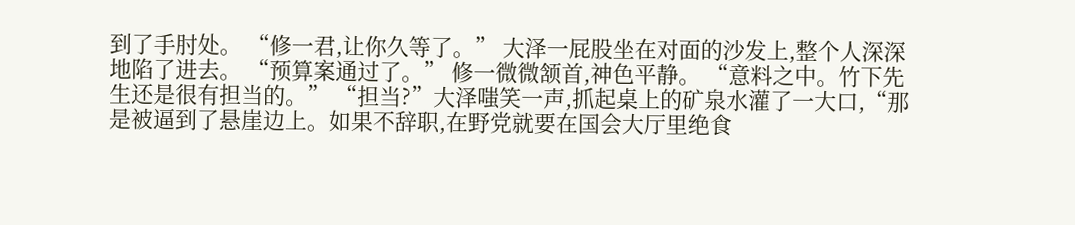到了手肘处。 “修一君,让你久等了。” 大泽一屁股坐在对面的沙发上,整个人深深地陷了进去。 “预算案通过了。” 修一微微颔首,神色平静。 “意料之中。竹下先生还是很有担当的。” “担当?”大泽嗤笑一声,抓起桌上的矿泉水灌了一大口,“那是被逼到了悬崖边上。如果不辞职,在野党就要在国会大厅里绝食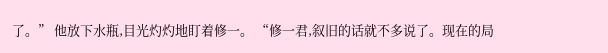了。” 他放下水瓶,目光灼灼地盯着修一。 “修一君,叙旧的话就不多说了。现在的局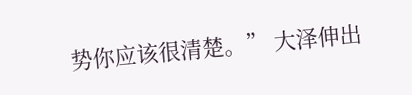势你应该很清楚。” 大泽伸出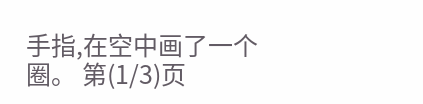手指,在空中画了一个圈。 第(1/3)页